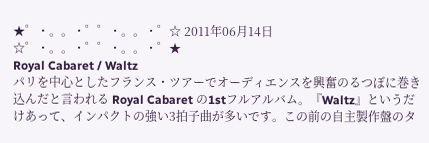★゜・。。・゜゜・。。・゜☆ 2011年06月14日 ☆゜・。。・゜゜・。。・゜★
Royal Cabaret / Waltz
パリを中心としたフランス・ツアーでオーディエンスを興奮のるつぼに巻き込んだと言われる Royal Cabaret の1stフルアルバム。『Waltz』というだけあって、インパクトの強い3拍子曲が多いです。この前の自主製作盤のタ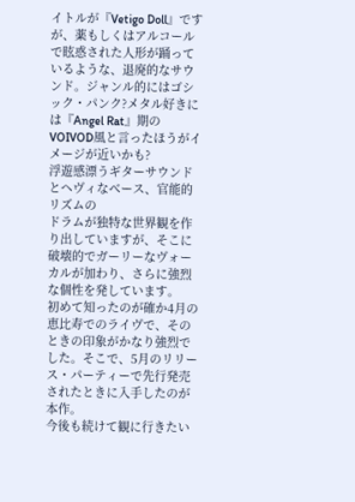イトルが『Vetigo Doll』ですが、薬もしくはアルコールで眩惑された人形が踊っているような、退廃的なサウンド。ジャンル的にはゴシック・パンク?メタル好きには『Angel Rat』期のVOIVOD風と言ったほうがイメージが近いかも?
浮遊感漂うギターサウンドとヘヴィなベース、官能的リズムの
ドラムが独特な世界観を作り出していますが、そこに破壊的でガーリーなヴォーカルが加わり、さらに強烈な個性を発しています。
初めて知ったのが確か4月の恵比寿でのライヴで、そのときの印象がかなり強烈でした。そこで、5月のリリース・パーティーで先行発売されたときに入手したのが本作。
今後も続けて観に行きたい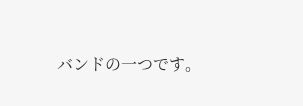バンドの一つです。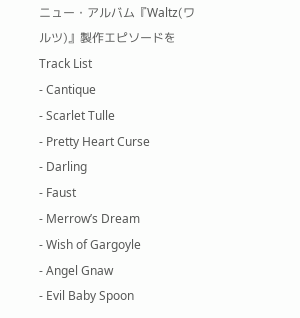ニュー・アルバム『Waltz(ワルツ)』製作エピソードを
Track List
- Cantique
- Scarlet Tulle
- Pretty Heart Curse
- Darling
- Faust
- Merrow’s Dream
- Wish of Gargoyle
- Angel Gnaw
- Evil Baby Spoon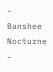- Banshee Nocturne
-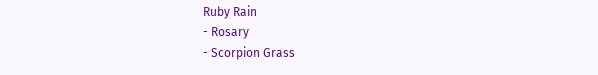Ruby Rain
- Rosary
- Scorpion Grass